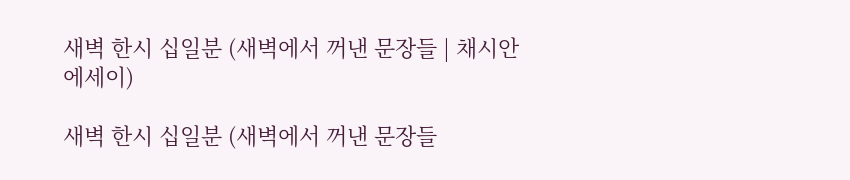새벽 한시 십일분 (새벽에서 꺼낸 문장들 | 채시안 에세이)

새벽 한시 십일분 (새벽에서 꺼낸 문장들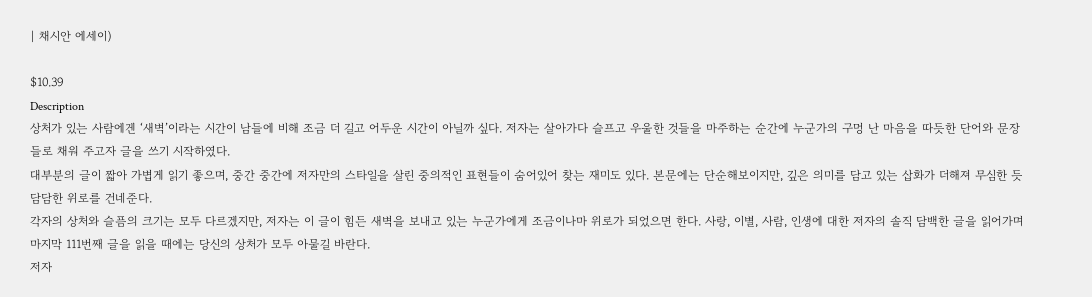| 채시안 에세이)

$10.39
Description
상처가 있는 사람에겐 ‘새벽’이라는 시간이 남들에 비해 조금 더 길고 어두운 시간이 아닐까 싶다. 저자는 살아가다 슬프고 우울한 것들을 마주하는 순간에 누군가의 구멍 난 마음을 따듯한 단어와 문장들로 채워 주고자 글을 쓰기 시작하였다.
대부분의 글이 짧아 가볍게 읽기 좋으며, 중간 중간에 저자만의 스타일을 살린 중의적인 표현들이 숨어있어 찾는 재미도 있다. 본문에는 단순해보이지만, 깊은 의미를 담고 있는 삽화가 더해져 무심한 듯 담담한 위로를 건네준다.
각자의 상처와 슬픔의 크기는 모두 다르겠지만, 저자는 이 글이 힘든 새벽을 보내고 있는 누군가에게 조금이나마 위로가 되었으면 한다. 사랑, 이별, 사람, 인생에 대한 저자의 솔직 담백한 글을 읽어가며 마지막 111번째 글을 읽을 때에는 당신의 상처가 모두 아물길 바란다.
저자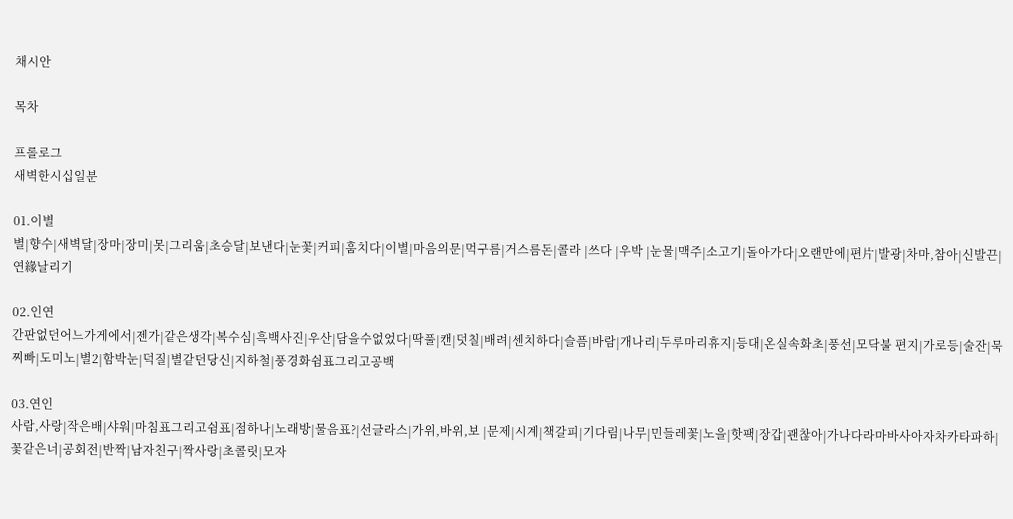채시안

목차

프롤로그
새벽한시십일분

01.이별
별|향수|새벽달|장마|장미|못|그리움|초승달|보낸다|눈꽃|커피|훔치다|이별|마음의문|먹구름|거스름돈|콜라 |쓰다 |우박 |눈물|맥주|소고기|돌아가다|오랜만에|편片|발광|차마,참아|신발끈|연緣날리기

02.인연
간판없던어느가게에서|젠가|같은생각|복수심|흑백사진|우산|담을수없었다|딱풀|캔|덧칠|배려|센치하다|슬픔|바람|개나리|두루마리휴지|등대|온실속화초|풍선|모닥불 편지|가로등|술잔|묵찌빠|도미노|별2|함박눈|덕질|별같던당신|지하철|풍경화쉼표그리고공백

03.연인
사람,사랑|작은배|샤워|마침표그리고쉼표|점하나|노래방|물음표?|선글라스|가위,바위,보 |문제|시계|책갈피|기다림|나무|민들레꽃|노을|핫팩|장갑|괜찮아|가나다라마바사아자차카타파하|꽃같은너|공회전|반짝|남자친구|짝사랑|초콜릿|모자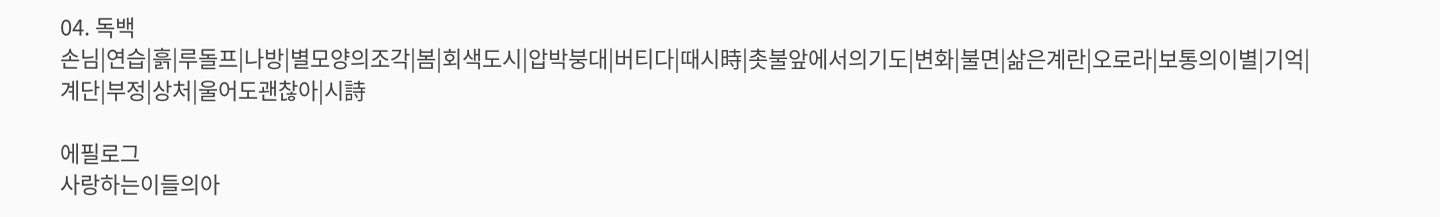04. 독백
손님|연습|흙|루돌프|나방|별모양의조각|봄|회색도시|압박붕대|버티다|때시時|촛불앞에서의기도|변화|불면|삶은계란|오로라|보통의이별|기억|계단|부정|상처|울어도괜찮아|시詩

에필로그
사랑하는이들의아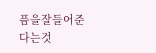픔을잘들어준다는것